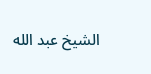الشيخ عبد الله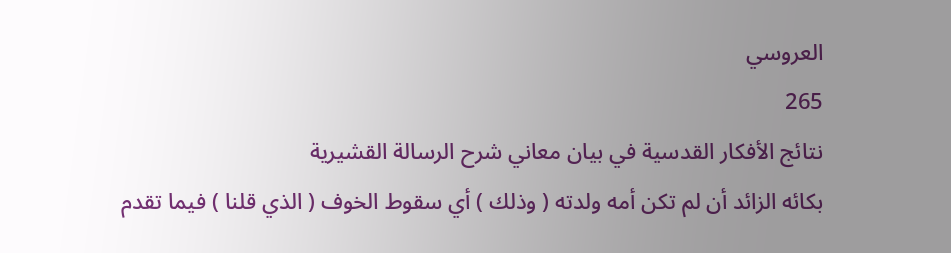العروسي
265
نتائج الأفكار القدسية في بيان معاني شرح الرسالة القشيرية
بكائه الزائد أن لم تكن أمه ولدته ( وذلك ) أي سقوط الخوف ( الذي قلنا ) فيما تقدم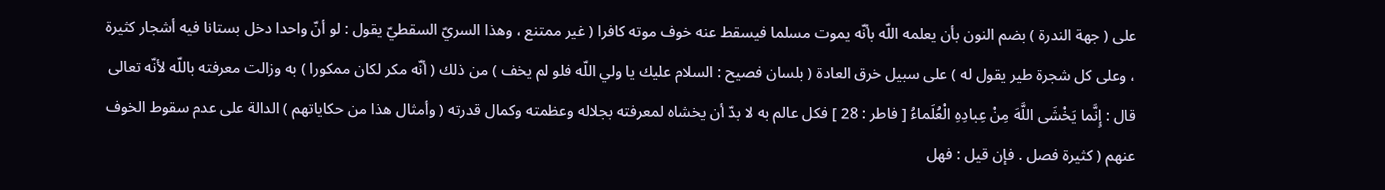على ( جهة الندرة ) بضم النون بأن يعلمه اللّه بأنّه يموت مسلما فيسقط عنه خوف موته كافرا ( غير ممتنع ، وهذا السريّ السقطيّ يقول : لو أنّ واحدا دخل بستانا فيه أشجار كثيرة ، وعلى كل شجرة طير يقول له ) على سبيل خرق العادة ( بلسان فصيح : السلام عليك يا ولي اللّه فلو لم يخف ) من ذلك ( أنّه مكر لكان ممكورا ) به وزالت معرفته باللّه لأنّه تعالى قال : إِنَّما يَخْشَى اللَّهَ مِنْ عِبادِهِ الْعُلَماءُ [ فاطر : 28 ] فكل عالم به لا بدّ أن يخشاه لمعرفته بجلاله وعظمته وكمال قدرته ( وأمثال هذا من حكاياتهم ) الدالة على عدم سقوط الخوف عنهم ( كثيرة فصل . فإن قيل : فهل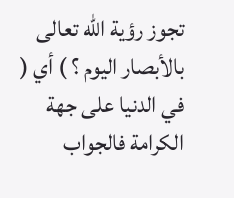تجوز رؤية اللّه تعالى بالأبصار اليوم ؟ ) أي ( في الدنيا على جهة الكرامة فالجواب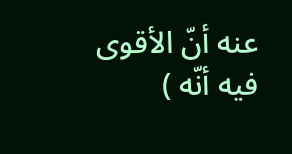عنه أنّ الأقوى فيه أنّه )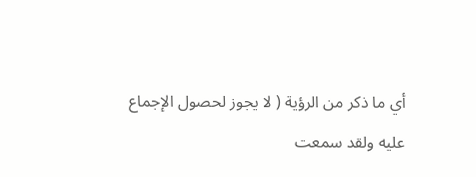أي ما ذكر من الرؤية ( لا يجوز لحصول الإجماع عليه ولقد سمعت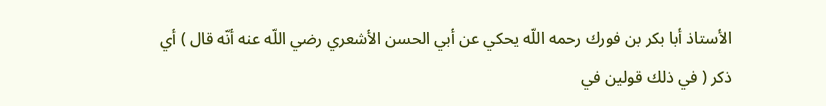الأستاذ أبا بكر بن فورك رحمه اللّه يحكي عن أبي الحسن الأشعري رضي اللّه عنه أنّه قال ) أي ذكر ( في ذلك قولين في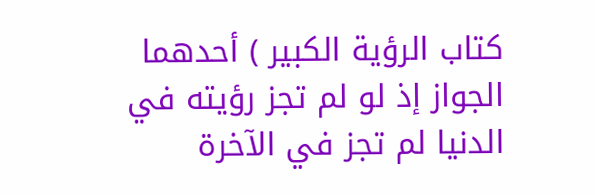كتاب الرؤية الكبير ) أحدهما الجواز إذ لو لم تجز رؤيته في الدنيا لم تجز في الآخرة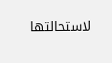لاستحالتها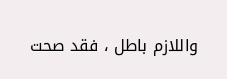واللازم باطل ، فقد صحت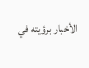الأخبار برؤيته في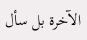الآخرة بل سأل